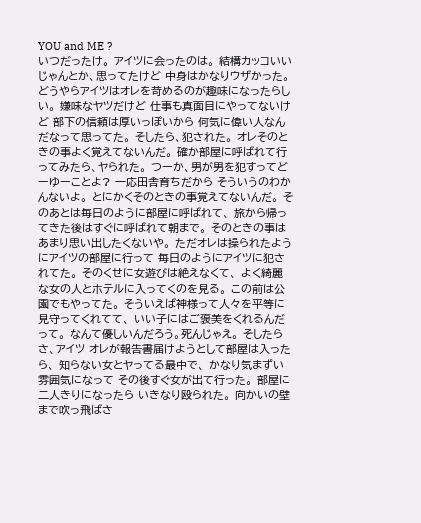YOU and ME ?
いつだったけ。 アイツに会ったのは。 結構カッコいいじゃんとか、思ってたけど 中身はかなりウザかった。 どうやらアイツはオレを苛めるのが趣味になったらしい。 嫌味なヤツだけど 仕事も真面目にやってないけど 部下の信頼は厚いっぽいから 何気に偉い人なんだなって思ってた。 そしたら、犯された。 オレそのときの事よく覚えてないんだ。 確か部屋に呼ばれて行ってみたら、ヤられた。 つーか、男が男を犯すってどーゆーことよ? 一応田舎育ちだから そういうのわかんないよ。 とにかくそのときの事覚えてないんだ。 そのあとは毎日のように部屋に呼ばれて、 旅から帰ってきた後はすぐに呼ばれて朝まで。 そのときの事はあまり思い出したくないや。 ただオレは操られたようにアイツの部屋に行って 毎日のようにアイツに犯されてた。 そのくせに女遊びは絶えなくて、 よく綺麗な女の人とホテルに入ってくのを見る。 この前は公園でもやってた。 そういえば神様って人々を平等に見守ってくれてて、 いい子にはご褒美をくれるんだって。 なんて優しいんだろう。死んじゃえ。 そしたらさ、アイツ オレが報告書届けようとして部屋は入ったら、 知らない女とヤってる最中で、 かなり気まずい雰囲気になって その後すぐ女が出て行った。 部屋に二人きりになったら いきなり殴られた。 向かいの壁まで吹っ飛ばさ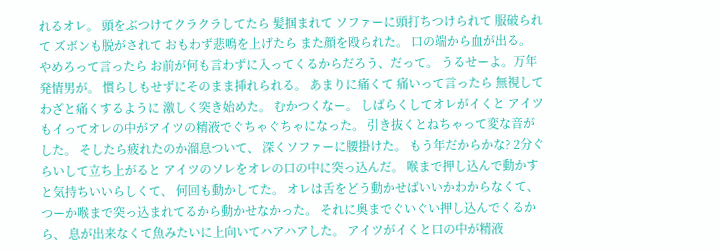れるオレ。 頭をぶつけてクラクラしてたら 髪掴まれて ソファーに頭打ちつけられて 服破られて ズボンも脱がされて おもわず悲鳴を上げたら また顔を殴られた。 口の端から血が出る。 やめろって言ったら お前が何も言わずに入ってくるからだろう、だって。 うるせーよ。万年発情男が。 慣らしもせずにそのまま挿れられる。 あまりに痛くて 痛いって言ったら 無視してわざと痛くするように 激しく突き始めた。 むかつくなー。 しばらくしてオレがイくと アイツもイってオレの中がアイツの精液でぐちゃぐちゃになった。 引き抜くとねちゃって変な音がした。 そしたら疲れたのか溜息ついて、 深くソファーに腰掛けた。 もう年だからかな? 2分ぐらいして立ち上がると アイツのソレをオレの口の中に突っ込んだ。 喉まで押し込んで動かすと気持ちいいらしくて、 何回も動かしてた。 オレは舌をどう動かせばいいかわからなくて、 つーか喉まで突っ込まれてるから動かせなかった。 それに奥までぐいぐい押し込んでくるから、 息が出来なくて魚みたいに上向いてハアハアした。 アイツがイくと口の中が精液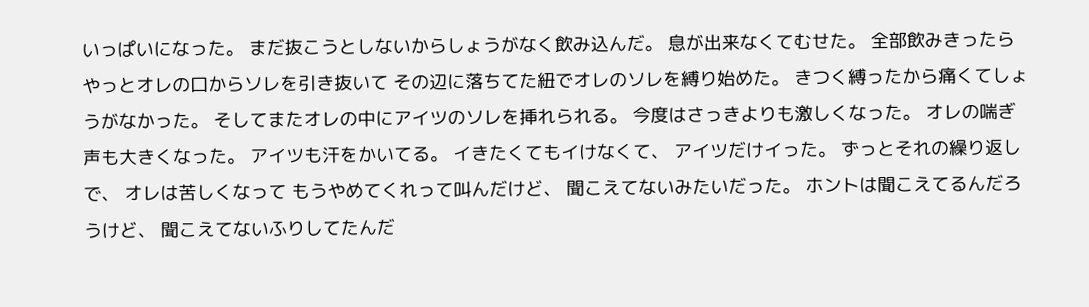いっぱいになった。 まだ抜こうとしないからしょうがなく飲み込んだ。 息が出来なくてむせた。 全部飲みきったら やっとオレの口からソレを引き抜いて その辺に落ちてた紐でオレのソレを縛り始めた。 きつく縛ったから痛くてしょうがなかった。 そしてまたオレの中にアイツのソレを挿れられる。 今度はさっきよりも激しくなった。 オレの喘ぎ声も大きくなった。 アイツも汗をかいてる。 イきたくてもイけなくて、 アイツだけイった。 ずっとそれの繰り返しで、 オレは苦しくなって もうやめてくれって叫んだけど、 聞こえてないみたいだった。 ホントは聞こえてるんだろうけど、 聞こえてないふりしてたんだ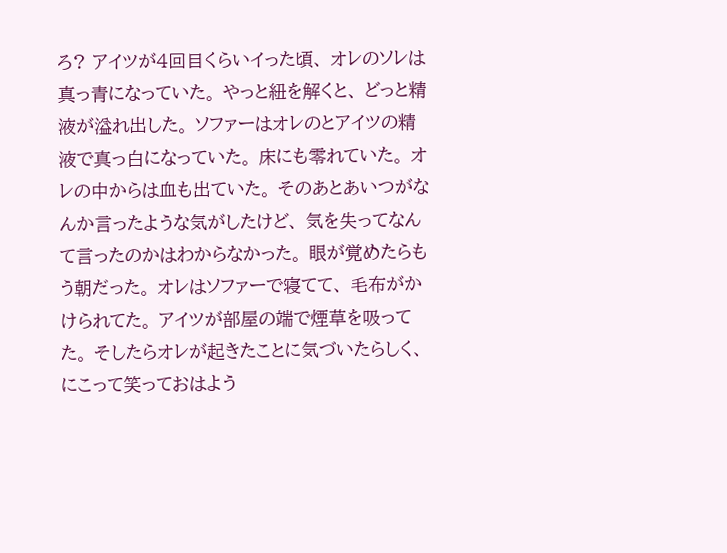ろ? アイツが4回目くらいイった頃、 オレのソレは真っ青になっていた。 やっと紐を解くと、 どっと精液が溢れ出した。 ソファーはオレのとアイツの精液で真っ白になっていた。 床にも零れていた。 オレの中からは血も出ていた。 そのあとあいつがなんか言ったような気がしたけど、 気を失ってなんて言ったのかはわからなかった。 眼が覚めたらもう朝だった。 オレはソファーで寝てて、 毛布がかけられてた。 アイツが部屋の端で煙草を吸ってた。 そしたらオレが起きたことに気づいたらしく、 にこって笑っておはよう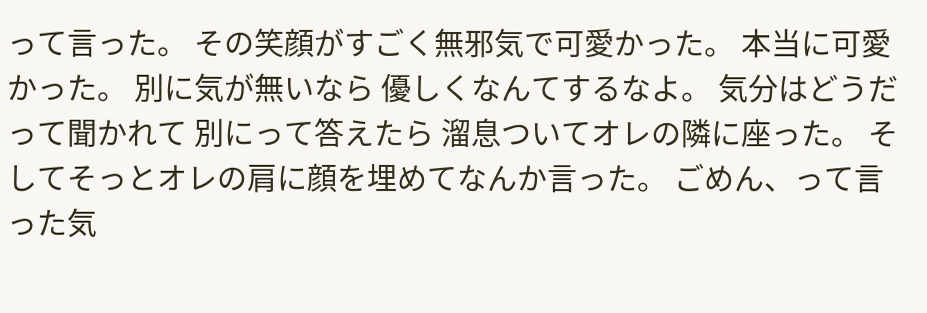って言った。 その笑顔がすごく無邪気で可愛かった。 本当に可愛かった。 別に気が無いなら 優しくなんてするなよ。 気分はどうだって聞かれて 別にって答えたら 溜息ついてオレの隣に座った。 そしてそっとオレの肩に顔を埋めてなんか言った。 ごめん、って言った気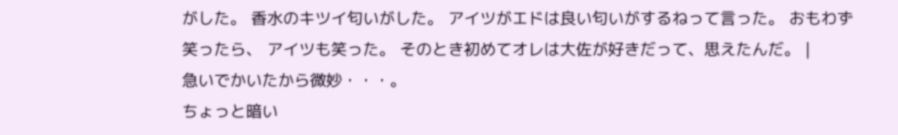がした。 香水のキツイ匂いがした。 アイツがエドは良い匂いがするねって言った。 おもわず笑ったら、 アイツも笑った。 そのとき初めてオレは大佐が好きだって、思えたんだ。 |
急いでかいたから微妙・・・。
ちょっと暗い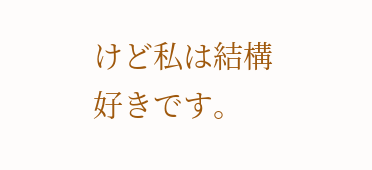けど私は結構好きです。